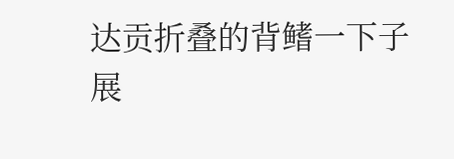达贡折叠的背鳍一下子展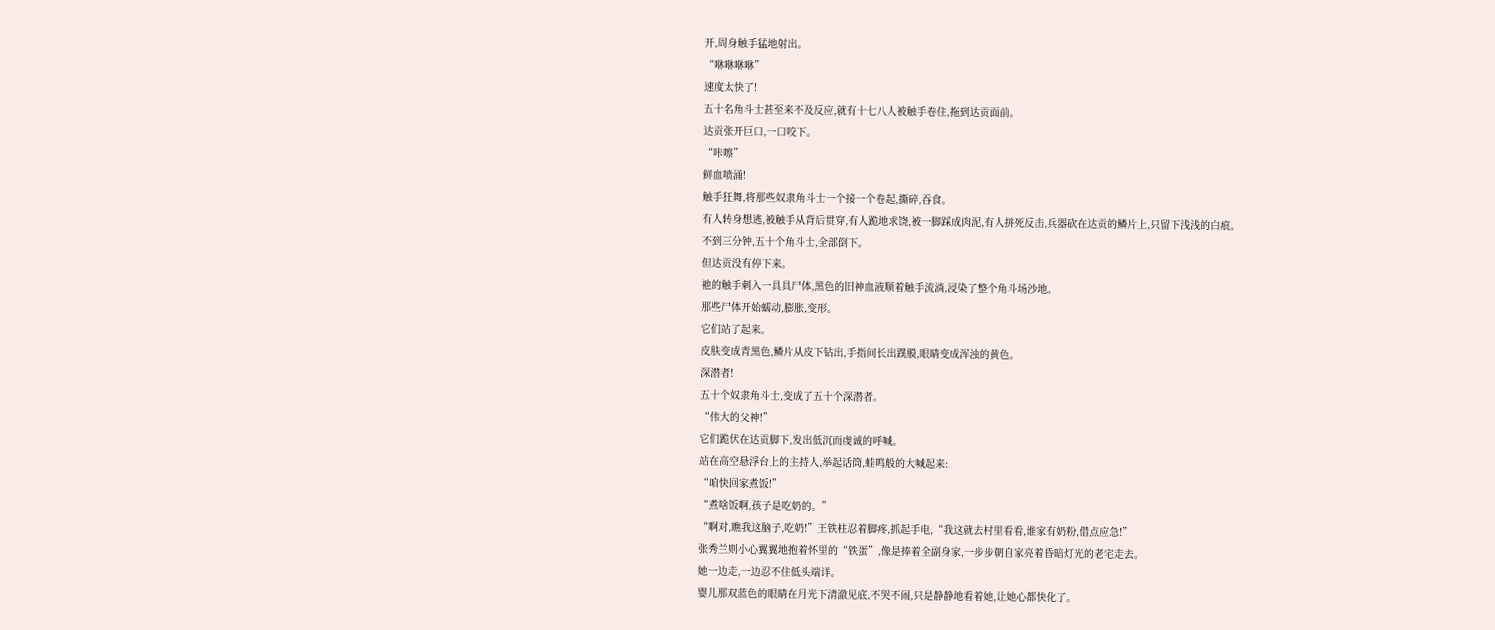开,周身触手猛地射出。
“咻咻咻咻”
速度太快了!
五十名角斗士甚至来不及反应,就有十七八人被触手卷住,拖到达贡面前。
达贡张开巨口,一口咬下。
“咔嚓”
鲜血喷涌!
触手狂舞,将那些奴隶角斗士一个接一个卷起,撕碎,吞食。
有人转身想逃,被触手从背后贯穿,有人跪地求饶,被一脚踩成肉泥,有人拼死反击,兵器砍在达贡的鳞片上,只留下浅浅的白痕。
不到三分钟,五十个角斗士,全部倒下。
但达贡没有停下来。
祂的触手刺入一具具尸体,黑色的旧神血液顺着触手流淌,浸染了整个角斗场沙地。
那些尸体开始蠕动,膨胀,变形。
它们站了起来。
皮肤变成青黑色,鳞片从皮下钻出,手指间长出蹼膜,眼睛变成浑浊的黄色。
深潜者!
五十个奴隶角斗士,变成了五十个深潜者。
“伟大的父神!”
它们跪伏在达贡脚下,发出低沉而虔诚的呼喊。
站在高空悬浮台上的主持人,举起话筒,蛙鸣般的大喊起来:
“咱快回家煮饭!”
“煮啥饭啊,孩子是吃奶的。”
“啊对,瞧我这脑子,吃奶!”王铁柱忍着脚疼,抓起手电,“我这就去村里看看,谁家有奶粉,借点应急!”
张秀兰则小心翼翼地抱着怀里的“铁蛋”,像是捧着全副身家,一步步朝自家亮着昏暗灯光的老宅走去。
她一边走,一边忍不住低头端详。
婴儿那双蓝色的眼睛在月光下清澈见底,不哭不闹,只是静静地看着她,让她心都快化了。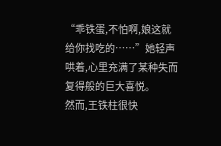“乖铁蛋,不怕啊,娘这就给你找吃的……”她轻声哄着,心里充满了某种失而复得般的巨大喜悦。
然而,王铁柱很快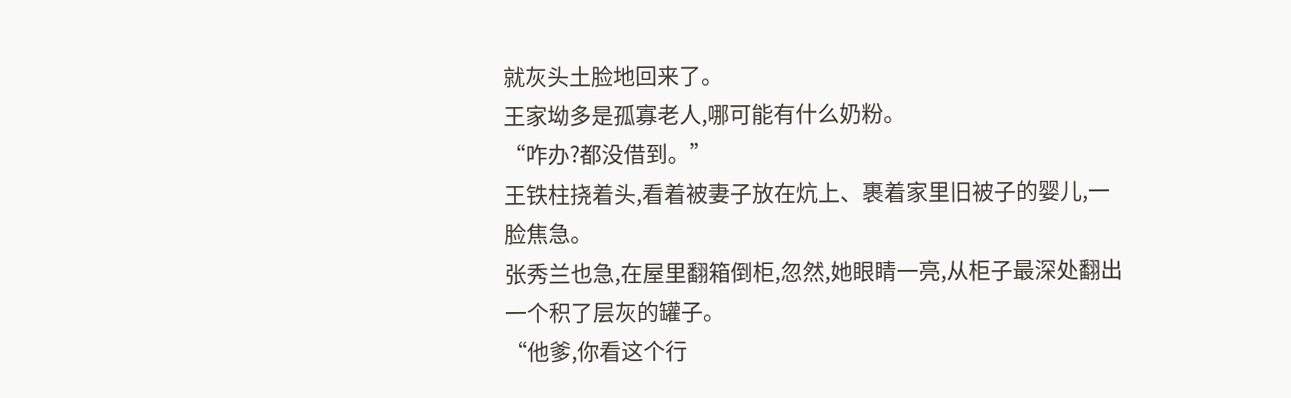就灰头土脸地回来了。
王家坳多是孤寡老人,哪可能有什么奶粉。
“咋办?都没借到。”
王铁柱挠着头,看着被妻子放在炕上、裹着家里旧被子的婴儿,一脸焦急。
张秀兰也急,在屋里翻箱倒柜,忽然,她眼睛一亮,从柜子最深处翻出一个积了层灰的罐子。
“他爹,你看这个行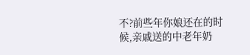不?前些年你娘还在的时候,亲戚送的中老年奶